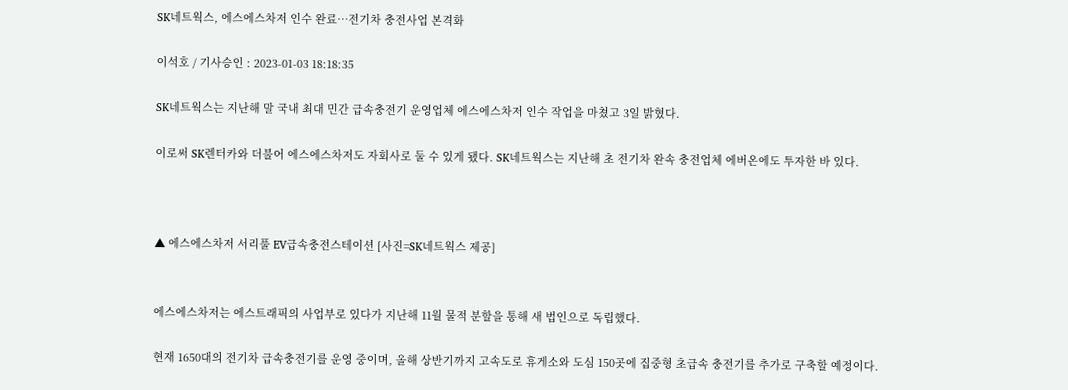SK네트웍스, 에스에스차저 인수 완료…전기차 충전사업 본격화

이석호 / 기사승인 : 2023-01-03 18:18:35

SK네트웍스는 지난해 말 국내 최대 민간 급속충전기 운영업체 에스에스차저 인수 작업을 마쳤고 3일 밝혔다.

이로써 SK렌터카와 더불어 에스에스차저도 자회사로 둘 수 있게 됐다. SK네트웍스는 지난해 초 전기차 완속 충전업체 에버온에도 투자한 바 있다.



▲ 에스에스차저 서리풀 EV급속충전스테이션 [사진=SK네트웍스 제공]


에스에스차저는 에스트래픽의 사업부로 있다가 지난해 11월 물적 분할을 통해 새 법인으로 독립했다.

현재 1650대의 전기차 급속충전기를 운영 중이며, 올해 상반기까지 고속도로 휴게소와 도심 150곳에 집중형 초급속 충전기를 추가로 구축할 예정이다.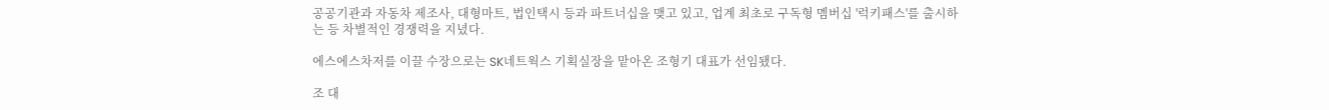공공기관과 자동차 제조사, 대형마트, 법인택시 등과 파트너십을 맺고 있고, 업계 최초로 구독형 멤버십 '럭키패스'를 출시하는 등 차별적인 경쟁력을 지녔다.

에스에스차저를 이끌 수장으로는 SK네트웍스 기획실장을 맡아온 조형기 대표가 선임됐다.

조 대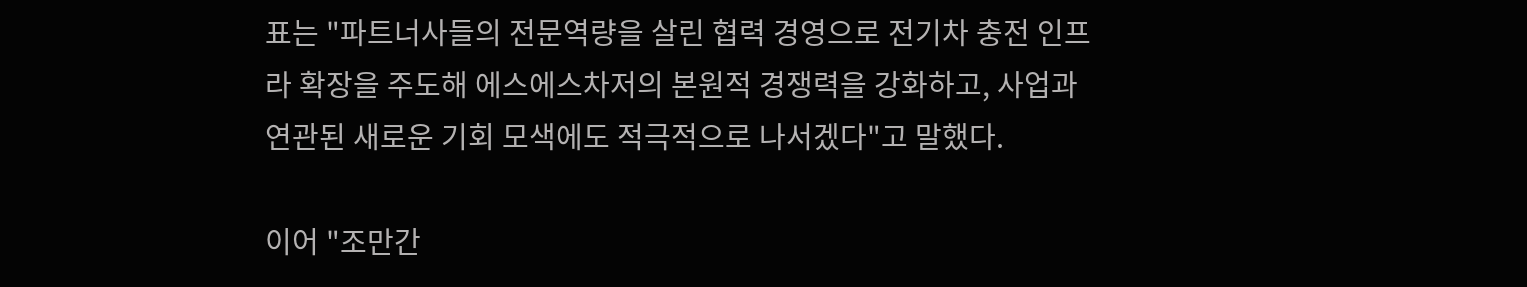표는 "파트너사들의 전문역량을 살린 협력 경영으로 전기차 충전 인프라 확장을 주도해 에스에스차저의 본원적 경쟁력을 강화하고, 사업과 연관된 새로운 기회 모색에도 적극적으로 나서겠다"고 말했다.

이어 "조만간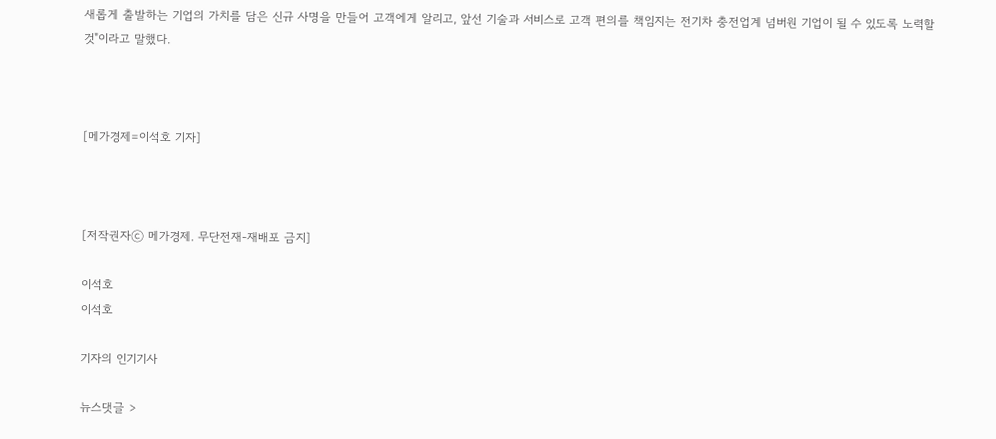새롭게 출발하는 기업의 가치를 담은 신규 사명을 만들어 고객에게 알리고, 앞선 기술과 서비스로 고객 편의를 책임지는 전기차 충전업계 넘버원 기업이 될 수 있도록 노력할 것"이라고 말했다.



[메가경제=이석호 기자]



[저작권자ⓒ 메가경제. 무단전재-재배포 금지]

이석호
이석호

기자의 인기기사

뉴스댓글 >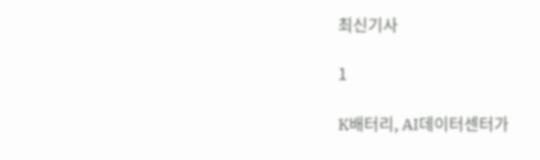최신기사

1

K배터리, AI데이터센터가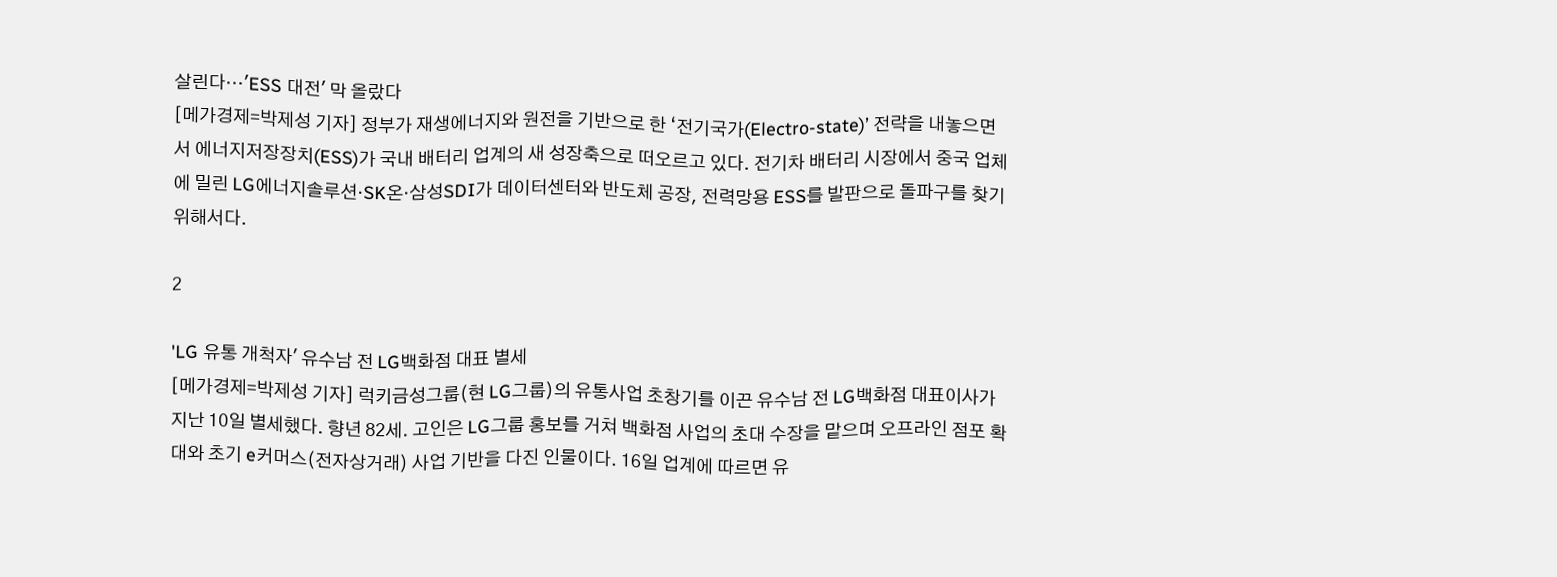살린다…'ESS 대전' 막 올랐다
[메가경제=박제성 기자] 정부가 재생에너지와 원전을 기반으로 한 ‘전기국가(Electro-state)’ 전략을 내놓으면서 에너지저장장치(ESS)가 국내 배터리 업계의 새 성장축으로 떠오르고 있다. 전기차 배터리 시장에서 중국 업체에 밀린 LG에너지솔루션·SK온·삼성SDI가 데이터센터와 반도체 공장, 전력망용 ESS를 발판으로 돌파구를 찾기 위해서다.

2

'LG 유통 개척자' 유수남 전 LG백화점 대표 별세
[메가경제=박제성 기자] 럭키금성그룹(현 LG그룹)의 유통사업 초창기를 이끈 유수남 전 LG백화점 대표이사가 지난 10일 별세했다. 향년 82세. 고인은 LG그룹 홍보를 거쳐 백화점 사업의 초대 수장을 맡으며 오프라인 점포 확대와 초기 e커머스(전자상거래) 사업 기반을 다진 인물이다. 16일 업계에 따르면 유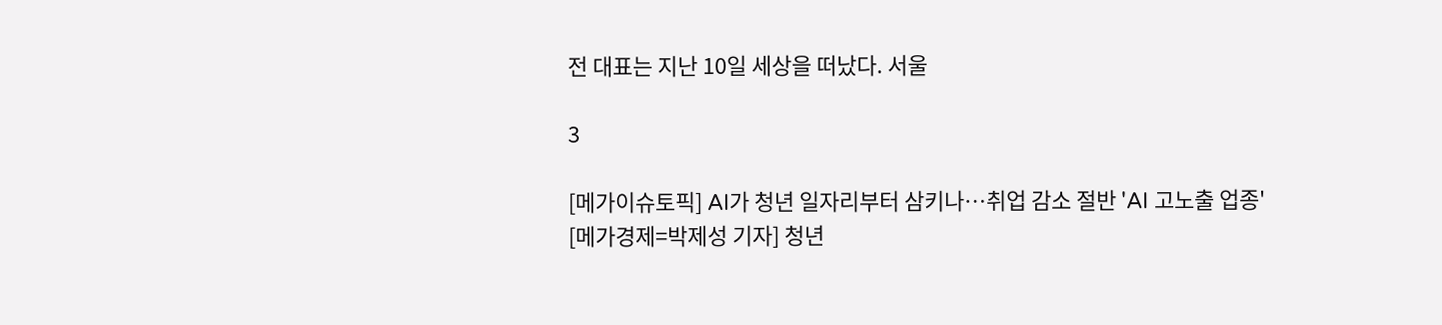전 대표는 지난 10일 세상을 떠났다. 서울

3

[메가이슈토픽] AI가 청년 일자리부터 삼키나…취업 감소 절반 'AI 고노출 업종'
[메가경제=박제성 기자] 청년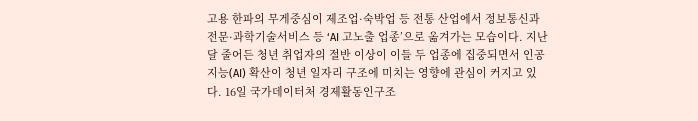고용 한파의 무게중심이 제조업·숙박업 등 전통 산업에서 정보통신과 전문·과학기술서비스 등 ‘AI 고노출 업종’으로 옮겨가는 모습이다. 지난달 줄어든 청년 취업자의 절반 이상이 이들 두 업종에 집중되면서 인공지능(AI) 확산이 청년 일자리 구조에 미치는 영향에 관심이 커지고 있다. 16일 국가데이터처 경제활동인구조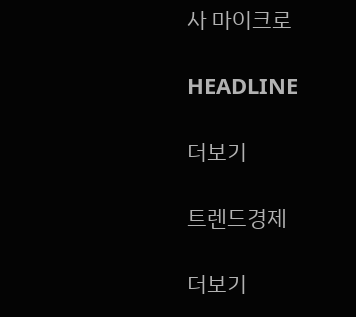사 마이크로

HEADLINE

더보기

트렌드경제

더보기